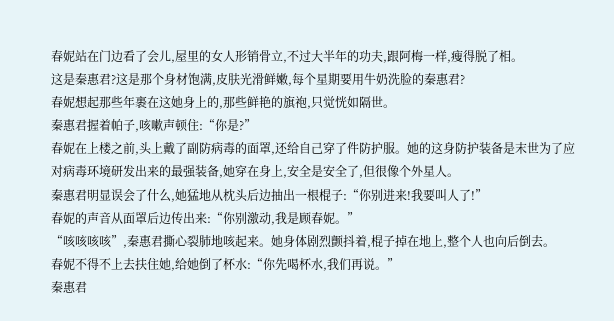春妮站在门边看了会儿,屋里的女人形销骨立,不过大半年的功夫,跟阿梅一样,瘦得脱了相。
这是秦惠君?这是那个身材饱满,皮肤光滑鲜嫩,每个星期要用牛奶洗脸的秦惠君?
春妮想起那些年裹在这她身上的,那些鲜艳的旗袍,只觉恍如隔世。
秦惠君握着帕子,咳嗽声顿住:“你是?”
春妮在上楼之前,头上戴了副防病毒的面罩,还给自己穿了件防护服。她的这身防护装备是末世为了应对病毒环境研发出来的最强装备,她穿在身上,安全是安全了,但很像个外星人。
秦惠君明显误会了什么,她猛地从枕头后边抽出一根棍子:“你别进来!我要叫人了!”
春妮的声音从面罩后边传出来:“你别激动,我是顾春妮。”
“咳咳咳咳”,秦惠君撕心裂肺地咳起来。她身体剧烈颤抖着,棍子掉在地上,整个人也向后倒去。
春妮不得不上去扶住她,给她倒了杯水:“你先喝杯水,我们再说。”
秦惠君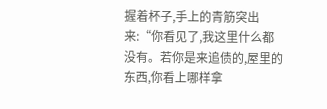握着杯子,手上的青筋突出来:“你看见了,我这里什么都没有。若你是来追债的,屋里的东西,你看上哪样拿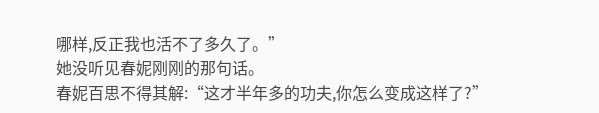哪样,反正我也活不了多久了。”
她没听见春妮刚刚的那句话。
春妮百思不得其解:“这才半年多的功夫,你怎么变成这样了?”